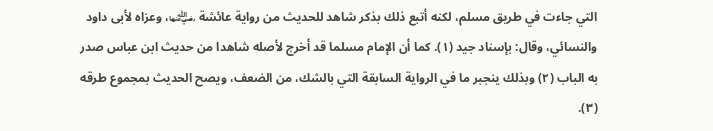التي جاءت في طريق مسلم، لكنه أتبع ذلك بذكر شاهد للحديث من رواية عائشة ﵂، وعزاه لأبى داود والنسائي، وقال: بإسناد جيد (١). كما أن الإمام مسلما قد أخرج لأصله شاهدا من حديث ابن عباس صدر به الباب (٢) وبذلك ينجبر ما في الرواية السابقة التي بالشك، من الضعف، ويصح الحديث بمجموع طرقه (٣).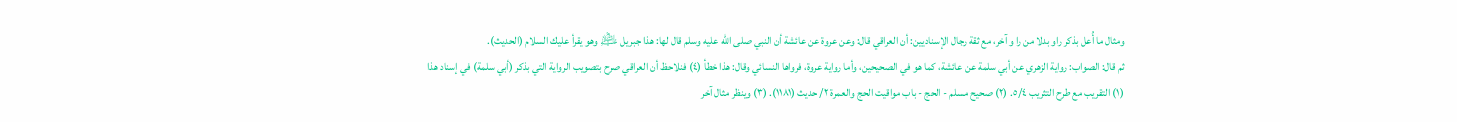ومثال ما أُعل بذكر راو بدلا من را و آخر، مع ثقة رجال الإسناديين: أن العراقي قال: وعن عروة عن عائشة أن النبي صلى الله عليه وسلم قال لها: هذا جبريل ﵇ وهو يقرأ عليك السلام (الحديث).
ثم قال: الصواب: رواية الزهري عن أبي سلمة عن عائشة، كما هو في الصحيحين، وأما رواية عروة، فرواها النسائي وقال: هذا خطأ (٤) فنلاحظ أن العراقي صرح بتصويب الرواية التي بذكر (أبي سلمة) في إسناد هذا
(١) التقريب مع طرح التثريب ٥/٤. (٢) صحيح مسلم - الحج - باب مواقيت الحج والعمرة ٢/ حديث (١١٨١). (٣) وينظر مثال آخر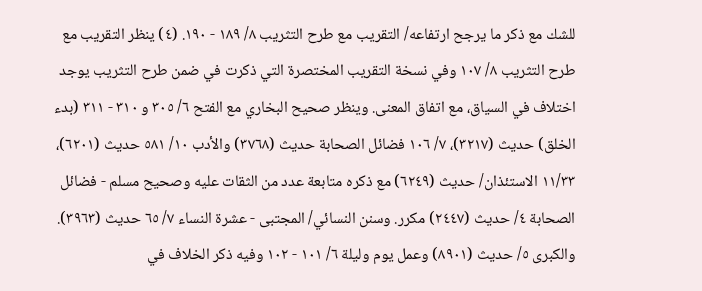للشك مع ذكر ما يرجح ارتفاعه/ التقريب مع طرح التثريب ٨/ ١٨٩ - ١٩٠. (٤) ينظر التقريب مع طرح التثريب ٨/ ١٠٧ وفي نسخة التقريب المختصرة التي ذكرت في ضمن طرح التثريب يوجد اختلاف في السياق، مع اتفاق المعنى. وينظر صحيح البخاري مع الفتح ٦/ ٣٠٥ و ٣١٠ - ٣١١ (بدء الخلق) حديث (٣٢١٧)، ٧/ ١٠٦ فضائل الصحابة حديث (٣٧٦٨) والأدب ١٠/ ٥٨١ حديث (٦٢٠١)، ١١/٣٣ الاستئذان/ حديث (٦٢٤٩) مع ذكره متابعة عدد من الثقات عليه وصحيح مسلم - فضائل الصحابة ٤/ حديث (٢٤٤٧) مكرر. وسنن النسائي/ المجتبى - عشرة النساء ٧/ ٦٥ حديث (٣٩٦٣). والكبرى ٥/ حديث (٨٩٠١) وعمل يوم وليلة ٦/ ١٠١ - ١٠٢ وفيه ذكر الخلاف في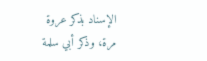الإسناد بذكر عروة مرة، وذكر أبي سلمة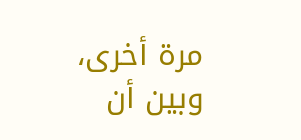مرة أخرى، وبين أن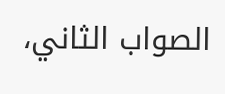الصواب الثاني،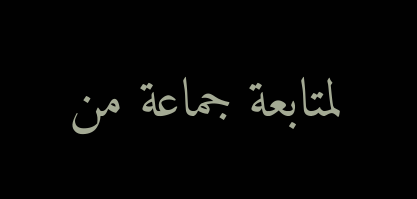لمتابعة جماعة من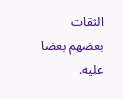الثقات بعضهم بعضا عليه.